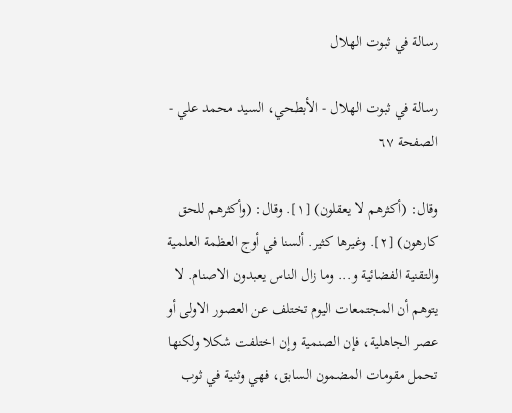رسالة في ثبوت الهلال

رسالة في ثبوت الهلال - الأبطحي، السيد محمد علي - الصفحة ٦٧

وقال: (أكثرهم لا يعقلون) [١]. وقال: (وأكثرهم للحق كارهون) [٢]. وغيرها كثير. ألسنا في أوج العظمة العلمية والتقنية الفضائية و... وما زال الناس يعبدون الاصنام. لا يتوهم أن المجتمعات اليوم تختلف عن العصور الاولى أو عصر الجاهلية، فإن الصنمية وإن اختلفت شكلا ولكنها تحمل مقومات المضمون السابق، فهي وثنية في ثوب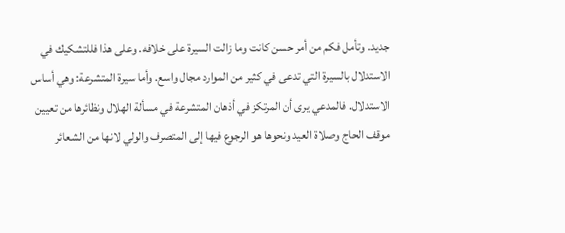جديد. وتأمل فكم من أمر حسن كانت وما زالت السيرة على خلافه. وعلى هذا فللتشكيك في الاستدلال بالسيرة التي تدعى في كثير من الموارد مجال واسع. وأما سيرة المتشرعة: وهي أساس الاستدلال. فالمدعي يرى أن المرتكز في أذهان المتشرعة في مسألة الهلال ونظائرها من تعيين موقف الحاج وصلاة العيد ونحوها هو الرجوع فيها إلى المتصرف والولي لانها من الشعائر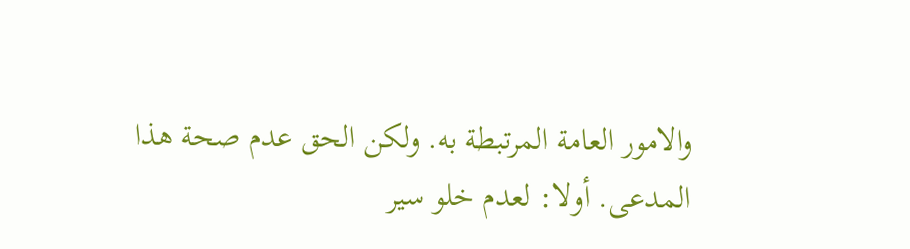والامور العامة المرتبطة به. ولكن الحق عدم صحة هذا المدعى. أولا: لعدم خلو سير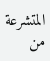المتشرعة من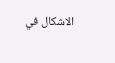الاشكال في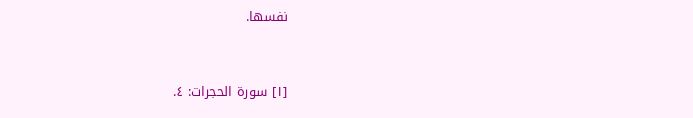نفسها.


[١] سورة الحجرات: ٤.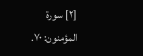[٢] سورة المؤمنون: ٧٠.